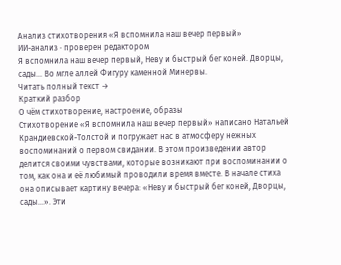Анализ стихотворения «Я вспомнила наш вечер первый»
ИИ-анализ · проверен редактором
Я вспомнила наш вечер первый, Неву и быстрый бег коней. Дворцы, сады… Во мгле аллей Фигуру каменной Минервы.
Читать полный текст →
Краткий разбор
О чём стихотворение, настроение, образы
Стихотворение «Я вспомнила наш вечер первый» написано Натальей Крандиевской-Толстой и погружает нас в атмосферу нежных воспоминаний о первом свидании. В этом произведении автор делится своими чувствами, которые возникают при воспоминании о том, как она и её любимый проводили время вместе. В начале стиха она описывает картину вечера: «Неву и быстрый бег коней, Дворцы, сады…». Эти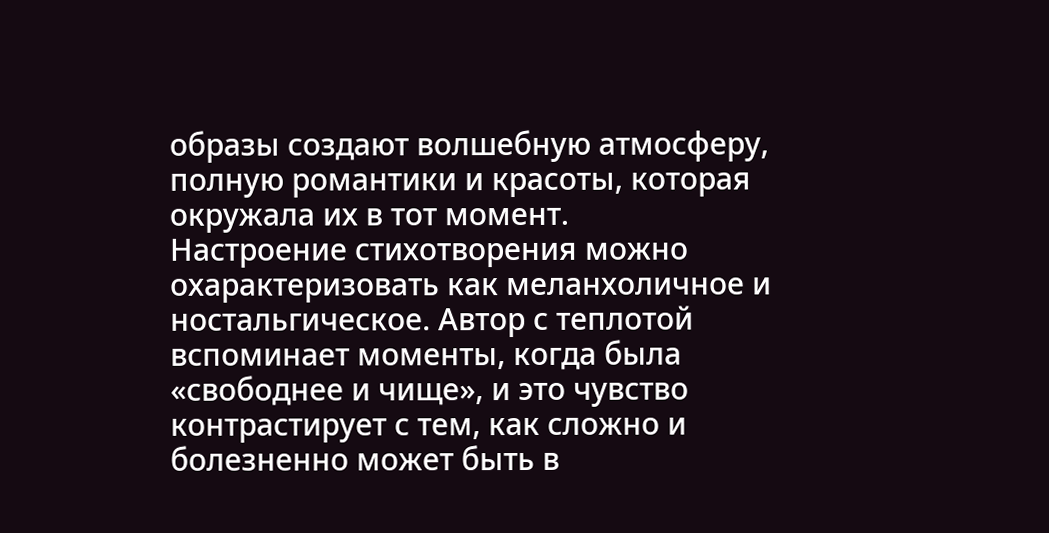образы создают волшебную атмосферу, полную романтики и красоты, которая окружала их в тот момент.
Настроение стихотворения можно охарактеризовать как меланхоличное и ностальгическое. Автор с теплотой вспоминает моменты, когда была «свободнее и чище», и это чувство контрастирует с тем, как сложно и болезненно может быть в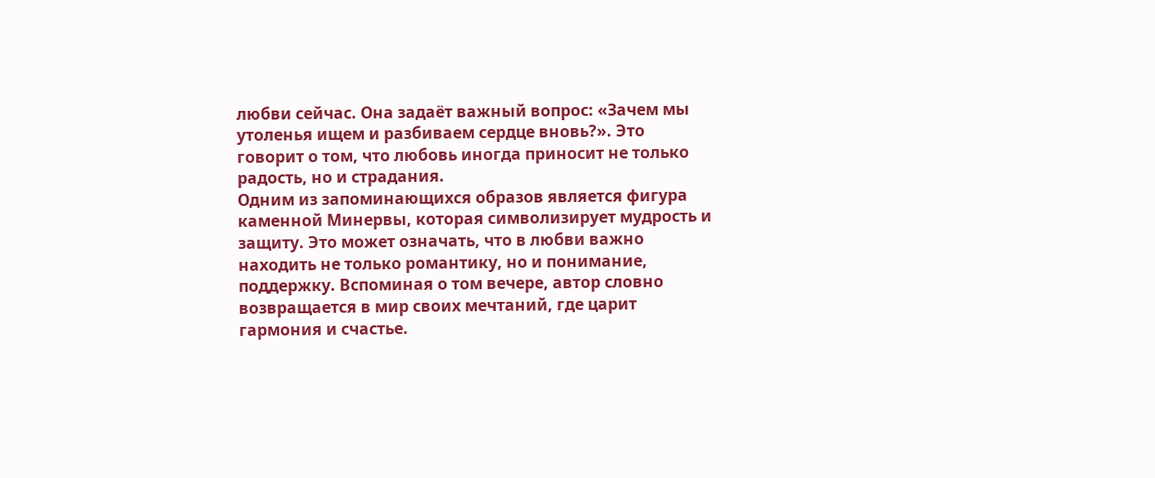любви сейчас. Она задаёт важный вопрос: «Зачем мы утоленья ищем и разбиваем сердце вновь?». Это говорит о том, что любовь иногда приносит не только радость, но и страдания.
Одним из запоминающихся образов является фигура каменной Минервы, которая символизирует мудрость и защиту. Это может означать, что в любви важно находить не только романтику, но и понимание, поддержку. Вспоминая о том вечере, автор словно возвращается в мир своих мечтаний, где царит гармония и счастье.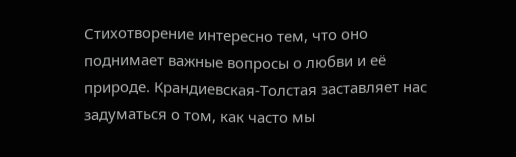Стихотворение интересно тем, что оно поднимает важные вопросы о любви и её природе. Крандиевская-Толстая заставляет нас задуматься о том, как часто мы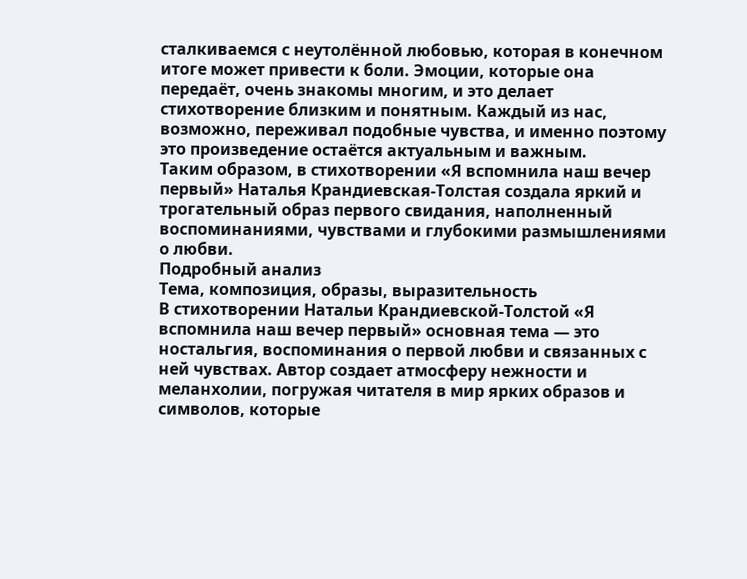сталкиваемся с неутолённой любовью, которая в конечном итоге может привести к боли. Эмоции, которые она передаёт, очень знакомы многим, и это делает стихотворение близким и понятным. Каждый из нас, возможно, переживал подобные чувства, и именно поэтому это произведение остаётся актуальным и важным.
Таким образом, в стихотворении «Я вспомнила наш вечер первый» Наталья Крандиевская-Толстая создала яркий и трогательный образ первого свидания, наполненный воспоминаниями, чувствами и глубокими размышлениями о любви.
Подробный анализ
Тема, композиция, образы, выразительность
В стихотворении Натальи Крандиевской-Толстой «Я вспомнила наш вечер первый» основная тема — это ностальгия, воспоминания о первой любви и связанных с ней чувствах. Автор создает атмосферу нежности и меланхолии, погружая читателя в мир ярких образов и символов, которые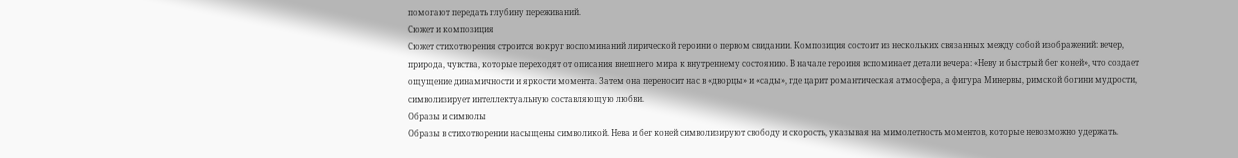помогают передать глубину переживаний.
Сюжет и композиция
Сюжет стихотворения строится вокруг воспоминаний лирической героини о первом свидании. Композиция состоит из нескольких связанных между собой изображений: вечер, природа, чувства, которые переходят от описания внешнего мира к внутреннему состоянию. В начале героиня вспоминает детали вечера: «Неву и быстрый бег коней», что создает ощущение динамичности и яркости момента. Затем она переносит нас в «дворцы» и «сады», где царит романтическая атмосфера, а фигура Минервы, римской богини мудрости, символизирует интеллектуальную составляющую любви.
Образы и символы
Образы в стихотворении насыщены символикой. Нева и бег коней символизируют свободу и скорость, указывая на мимолетность моментов, которые невозможно удержать.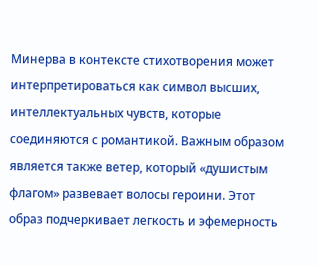Минерва в контексте стихотворения может интерпретироваться как символ высших, интеллектуальных чувств, которые соединяются с романтикой. Важным образом является также ветер, который «душистым флагом» развевает волосы героини. Этот образ подчеркивает легкость и эфемерность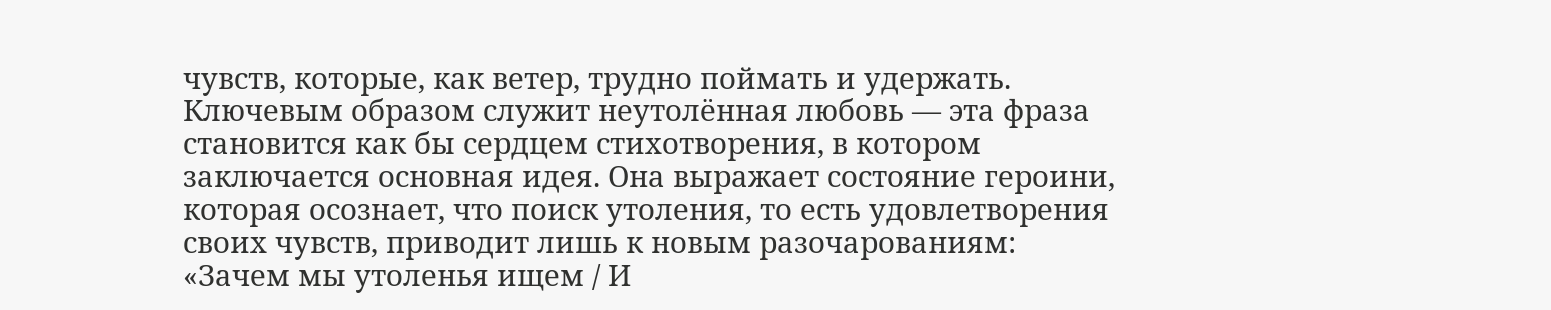чувств, которые, как ветер, трудно поймать и удержать.
Ключевым образом служит неутолённая любовь — эта фраза становится как бы сердцем стихотворения, в котором заключается основная идея. Она выражает состояние героини, которая осознает, что поиск утоления, то есть удовлетворения своих чувств, приводит лишь к новым разочарованиям: «Зачем мы утоленья ищем / И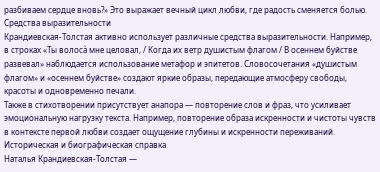разбиваем сердце вновь?» Это выражает вечный цикл любви, где радость сменяется болью.
Средства выразительности
Крандиевская-Толстая активно использует различные средства выразительности. Например, в строках «Ты волосà мне целовал, / Когда их ветр душистым флагом / В осеннем буйстве развевал» наблюдается использование метафор и эпитетов. Словосочетания «душистым флагом» и «осеннем буйстве» создают яркие образы, передающие атмосферу свободы, красоты и одновременно печали.
Также в стихотворении присутствует анапора — повторение слов и фраз, что усиливает эмоциональную нагрузку текста. Например, повторение образа искренности и чистоты чувств в контексте первой любви создает ощущение глубины и искренности переживаний.
Историческая и биографическая справка
Наталья Крандиевская-Толстая —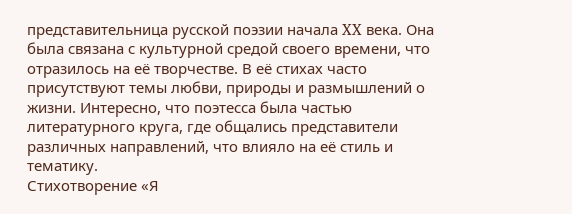представительница русской поэзии начала XX века. Она была связана с культурной средой своего времени, что отразилось на её творчестве. В её стихах часто присутствуют темы любви, природы и размышлений о жизни. Интересно, что поэтесса была частью литературного круга, где общались представители различных направлений, что влияло на её стиль и тематику.
Стихотворение «Я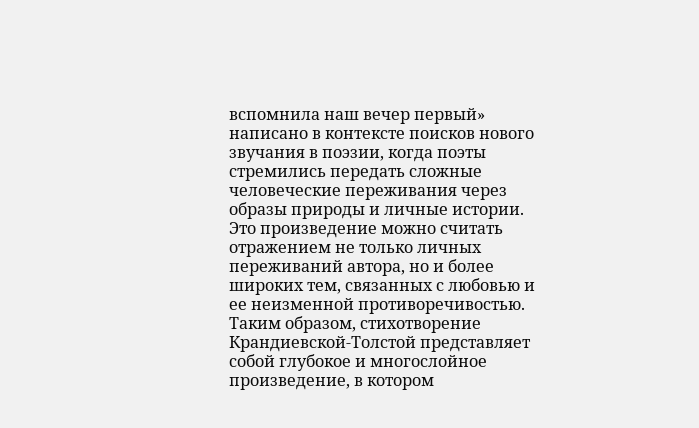вспомнила наш вечер первый» написано в контексте поисков нового звучания в поэзии, когда поэты стремились передать сложные человеческие переживания через образы природы и личные истории. Это произведение можно считать отражением не только личных переживаний автора, но и более широких тем, связанных с любовью и ее неизменной противоречивостью.
Таким образом, стихотворение Крандиевской-Толстой представляет собой глубокое и многослойное произведение, в котором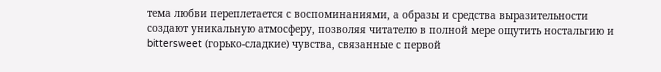тема любви переплетается с воспоминаниями, а образы и средства выразительности создают уникальную атмосферу, позволяя читателю в полной мере ощутить ностальгию и bittersweet (горько-сладкие) чувства, связанные с первой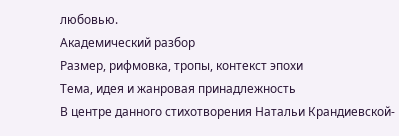любовью.
Академический разбор
Размер, рифмовка, тропы, контекст эпохи
Тема, идея и жанровая принадлежность
В центре данного стихотворения Натальи Крандиевской-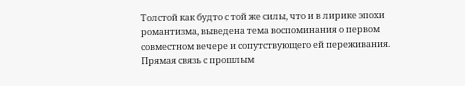Толстой как будто с той же силы, что и в лирике эпохи романтизма, выведена тема воспоминания о первом совместном вечере и сопутствующего ей переживания. Прямая связь с прошлым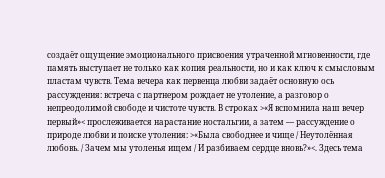создаёт ощущение эмоционального присвоения утраченной мгновенности, где память выступает не только как копия реальности, но и как ключ к смысловым пластам чувств. Тема вечера как первенца любви задаёт основную ось рассуждения: встреча с партнером рождает не утоление, а разговор о непреодолимой свободе и чистоте чувств. В строках >«Я вспомнила наш вечер первый»< прослеживается нарастание ностальгии, а затем — рассуждение о природе любви и поиске утоления: >«Была свободнее и чище / Неутолённая любовь. / Зачем мы утоленья ищем / И разбиваем сердце вновь?»<. Здесь тема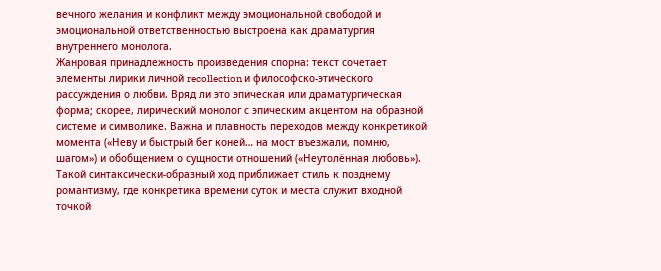вечного желания и конфликт между эмоциональной свободой и эмоциональной ответственностью выстроена как драматургия внутреннего монолога.
Жанровая принадлежность произведения спорна: текст сочетает элементы лирики личной recollection и философско-этического рассуждения о любви. Вряд ли это эпическая или драматургическая форма; скорее, лирический монолог с эпическим акцентом на образной системе и символике. Важна и плавность переходов между конкретикой момента («Неву и быстрый бег коней… на мост въезжали, помню, шагом») и обобщением о сущности отношений («Неутолённая любовь»). Такой синтаксически-образный ход приближает стиль к позднему романтизму, где конкретика времени суток и места служит входной точкой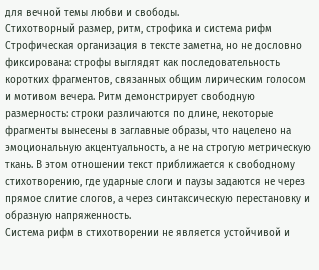для вечной темы любви и свободы.
Стихотворный размер, ритм, строфика и система рифм
Строфическая организация в тексте заметна, но не дословно фиксирована: строфы выглядят как последовательность коротких фрагментов, связанных общим лирическим голосом и мотивом вечера. Ритм демонстрирует свободную размерность: строки различаются по длине, некоторые фрагменты вынесены в заглавные образы, что нацелено на эмоциональную акцентуальность, а не на строгую метрическую ткань. В этом отношении текст приближается к свободному стихотворению, где ударные слоги и паузы задаются не через прямое слитие слогов, а через синтаксическую перестановку и образную напряженность.
Система рифм в стихотворении не является устойчивой и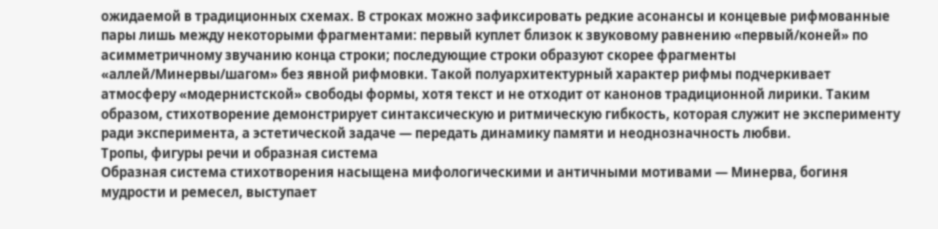ожидаемой в традиционных схемах. В строках можно зафиксировать редкие асонансы и концевые рифмованные пары лишь между некоторыми фрагментами: первый куплет близок к звуковому равнению «первый/коней» по асимметричному звучанию конца строки; последующие строки образуют скорее фрагменты «аллей/Минервы/шагом» без явной рифмовки. Такой полуархитектурный характер рифмы подчеркивает атмосферу «модернистской» свободы формы, хотя текст и не отходит от канонов традиционной лирики. Таким образом, стихотворение демонстрирует синтаксическую и ритмическую гибкость, которая служит не эксперименту ради эксперимента, а эстетической задаче — передать динамику памяти и неоднозначность любви.
Тропы, фигуры речи и образная система
Образная система стихотворения насыщена мифологическими и античными мотивами — Минерва, богиня мудрости и ремесел, выступает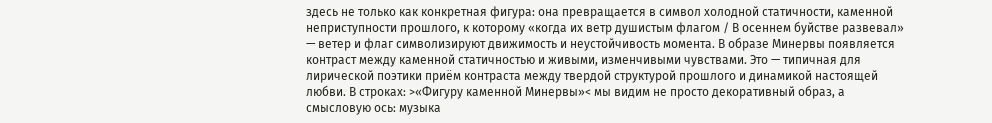здесь не только как конкретная фигура: она превращается в символ холодной статичности, каменной неприступности прошлого, к которому «когда их ветр душистым флагом / В осеннем буйстве развевал» — ветер и флаг символизируют движимость и неустойчивость момента. В образе Минервы появляется контраст между каменной статичностью и живыми, изменчивыми чувствами. Это — типичная для лирической поэтики приём контраста между твердой структурой прошлого и динамикой настоящей любви. В строках: >«Фигуру каменной Минервы»< мы видим не просто декоративный образ, а смысловую ось: музыка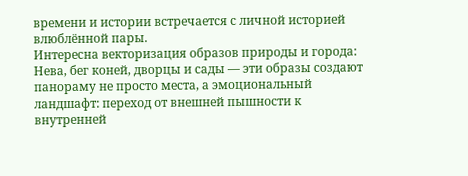времени и истории встречается с личной историей влюблённой пары.
Интересна векторизация образов природы и города: Нева, бег коней, дворцы и сады — эти образы создают панораму не просто места, а эмоциональный ландшафт: переход от внешней пышности к внутренней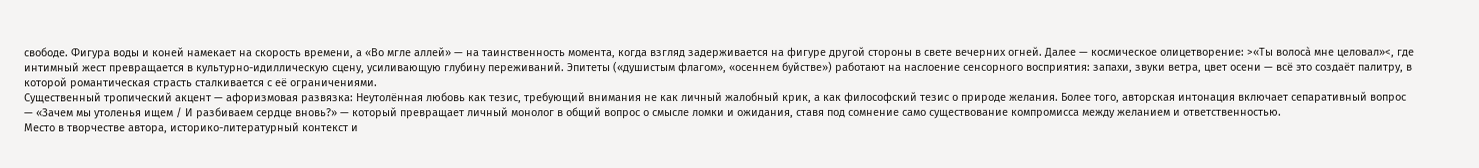свободе. Фигура воды и коней намекает на скорость времени, а «Во мгле аллей» — на таинственность момента, когда взгляд задерживается на фигуре другой стороны в свете вечерних огней. Далее — космическое олицетворение: >«Ты волосà мне целовал»<, где интимный жест превращается в культурно-идиллическую сцену, усиливающую глубину переживаний. Эпитеты («душистым флагом», «осеннем буйстве») работают на наслоение сенсорного восприятия: запахи, звуки ветра, цвет осени — всё это создаёт палитру, в которой романтическая страсть сталкивается с её ограничениями.
Существенный тропический акцент — афоризмовая развязка: Неутолённая любовь как тезис, требующий внимания не как личный жалобный крик, а как философский тезис о природе желания. Более того, авторская интонация включает сепаративный вопрос — «Зачем мы утоленья ищем / И разбиваем сердце вновь?» — который превращает личный монолог в общий вопрос о смысле ломки и ожидания, ставя под сомнение само существование компромисса между желанием и ответственностью.
Место в творчестве автора, историко-литературный контекст и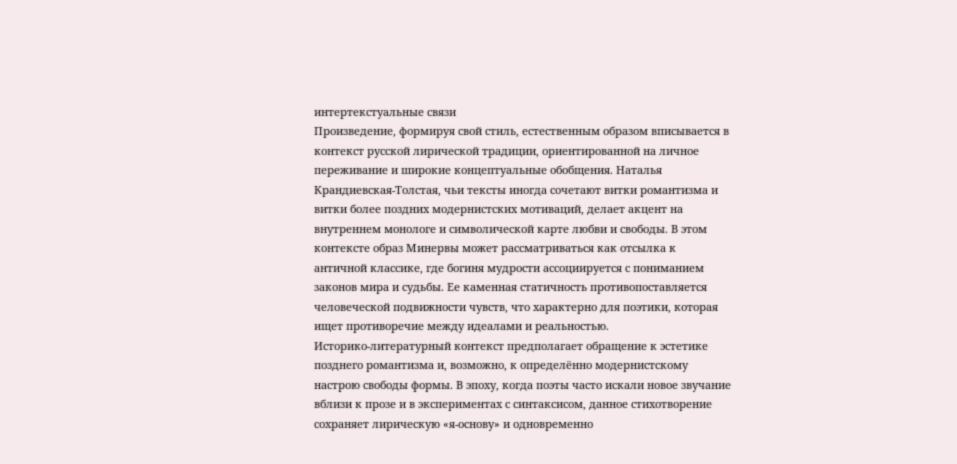интертекстуальные связи
Произведение, формируя свой стиль, естественным образом вписывается в контекст русской лирической традиции, ориентированной на личное переживание и широкие концептуальные обобщения. Наталья Крандиевская-Толстая, чьи тексты иногда сочетают витки романтизма и витки более поздних модернистских мотиваций, делает акцент на внутреннем монологе и символической карте любви и свободы. В этом контексте образ Минервы может рассматриваться как отсылка к античной классике, где богиня мудрости ассоциируется с пониманием законов мира и судьбы. Ее каменная статичность противопоставляется человеческой подвижности чувств, что характерно для поэтики, которая ищет противоречие между идеалами и реальностью.
Историко-литературный контекст предполагает обращение к эстетике позднего романтизма и, возможно, к определённо модернистскому настрою свободы формы. В эпоху, когда поэты часто искали новое звучание вблизи к прозе и в экспериментах с синтаксисом, данное стихотворение сохраняет лирическую «я-основу» и одновременно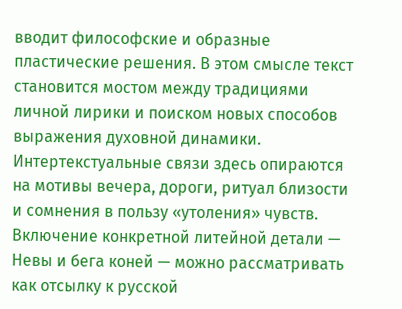вводит философские и образные пластические решения. В этом смысле текст становится мостом между традициями личной лирики и поиском новых способов выражения духовной динамики.
Интертекстуальные связи здесь опираются на мотивы вечера, дороги, ритуал близости и сомнения в пользу «утоления» чувств. Включение конкретной литейной детали — Невы и бега коней — можно рассматривать как отсылку к русской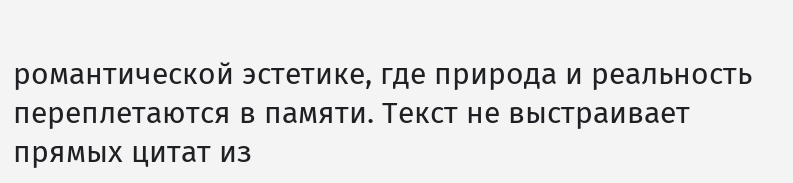романтической эстетике, где природа и реальность переплетаются в памяти. Текст не выстраивает прямых цитат из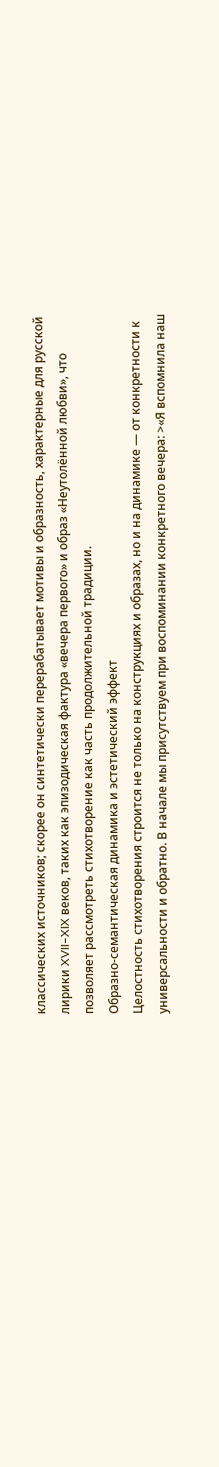классических источников; скорее он синтетически перерабатывает мотивы и образность, характерные для русской лирики XVII–XIX веков, таких как эпизодическая фактура «вечера первого» и образ «Неутолённой любви», что позволяет рассмотреть стихотворение как часть продолжительной традиции.
Образно-семантическая динамика и эстетический эффект
Целостность стихотворения строится не только на конструкциях и образах, но и на динамике — от конкретности к универсальности и обратно. В начале мы присутствуем при воспоминании конкретного вечера: >«Я вспомнила наш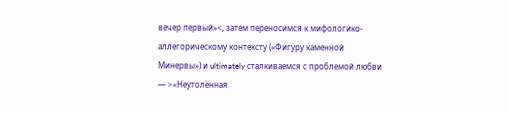вечер первый»<, затем переносимся к мифологико-аллегорическому контексту («Фигуру каменной Минервы») и ultimately сталкиваемся с проблемой любви — >«Неутолённая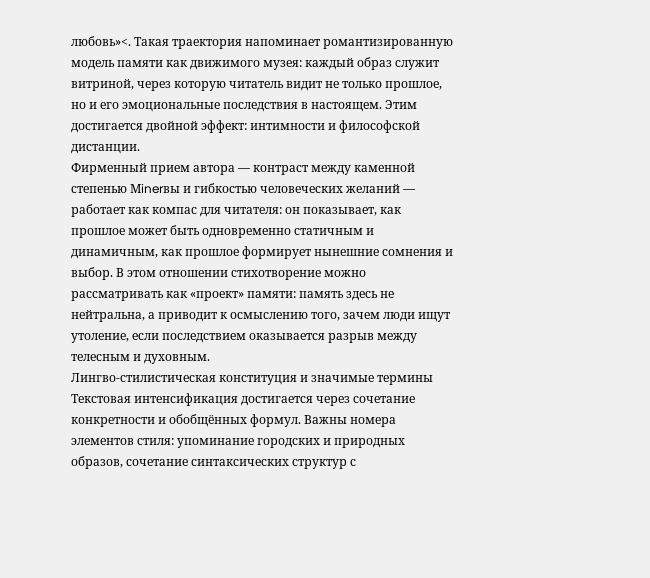любовь»<. Такая траектория напоминает романтизированную модель памяти как движимого музея: каждый образ служит витриной, через которую читатель видит не только прошлое, но и его эмоциональные последствия в настоящем. Этим достигается двойной эффект: интимности и философской дистанции.
Фирменный прием автора — контраст между каменной степенью Мinerвы и гибкостью человеческих желаний — работает как компас для читателя: он показывает, как прошлое может быть одновременно статичным и динамичным, как прошлое формирует нынешние сомнения и выбор. В этом отношении стихотворение можно рассматривать как «проект» памяти: память здесь не нейтральна, а приводит к осмыслению того, зачем люди ищут утоление, если последствием оказывается разрыв между телесным и духовным.
Лингво-стилистическая конституция и значимые термины
Текстовая интенсификация достигается через сочетание конкретности и обобщённых формул. Важны номера элементов стиля: упоминание городских и природных образов, сочетание синтаксических структур с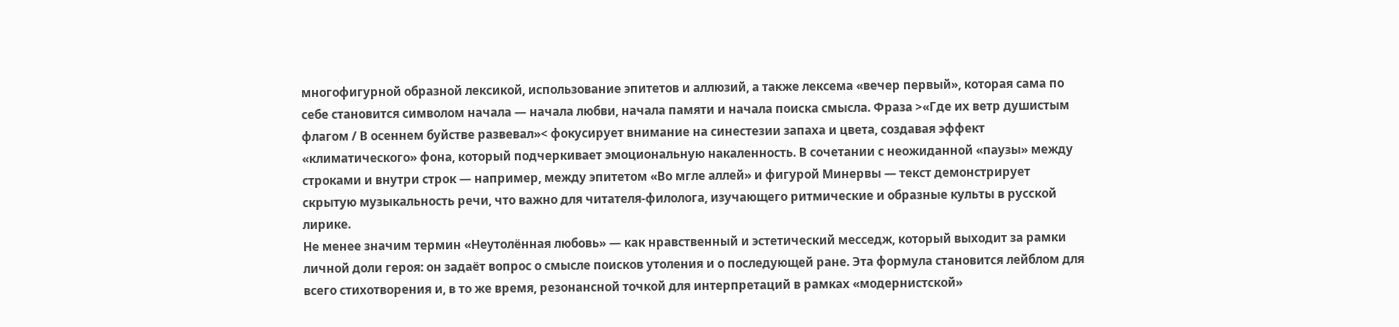многофигурной образной лексикой, использование эпитетов и аллюзий, а также лексема «вечер первый», которая сама по себе становится символом начала — начала любви, начала памяти и начала поиска смысла. Фраза >«Где их ветр душистым флагом / В осеннем буйстве развевал»< фокусирует внимание на синестезии запаха и цвета, создавая эффект «климатического» фона, который подчеркивает эмоциональную накаленность. В сочетании с неожиданной «паузы» между строками и внутри строк — например, между эпитетом «Во мгле аллей» и фигурой Минервы — текст демонстрирует скрытую музыкальность речи, что важно для читателя-филолога, изучающего ритмические и образные культы в русской лирике.
Не менее значим термин «Неутолённая любовь» — как нравственный и эстетический месседж, который выходит за рамки личной доли героя: он задаёт вопрос о смысле поисков утоления и о последующей ране. Эта формула становится лейблом для всего стихотворения и, в то же время, резонансной точкой для интерпретаций в рамках «модернистской»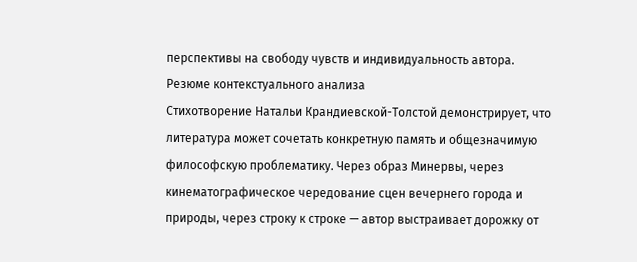перспективы на свободу чувств и индивидуальность автора.
Резюме контекстуального анализа
Стихотворение Натальи Крандиевской-Толстой демонстрирует, что литература может сочетать конкретную память и общезначимую философскую проблематику. Через образ Минервы, через кинематографическое чередование сцен вечернего города и природы, через строку к строке — автор выстраивает дорожку от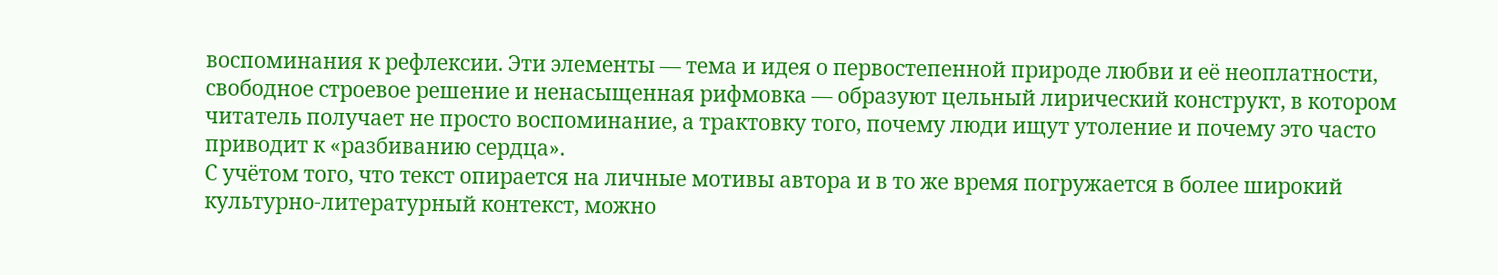воспоминания к рефлексии. Эти элементы — тема и идея о первостепенной природе любви и её неоплатности, свободное строевое решение и ненасыщенная рифмовка — образуют цельный лирический конструкт, в котором читатель получает не просто воспоминание, а трактовку того, почему люди ищут утоление и почему это часто приводит к «разбиванию сердца».
С учётом того, что текст опирается на личные мотивы автора и в то же время погружается в более широкий культурно-литературный контекст, можно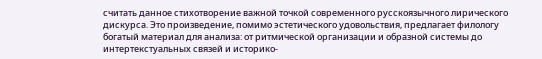считать данное стихотворение важной точкой современного русскоязычного лирического дискурса. Это произведение, помимо эстетического удовольствия, предлагает филологу богатый материал для анализа: от ритмической организации и образной системы до интертекстуальных связей и историко-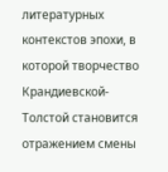литературных контекстов эпохи, в которой творчество Крандиевской-Толстой становится отражением смены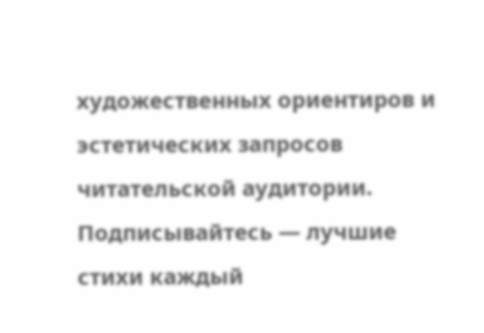художественных ориентиров и эстетических запросов читательской аудитории.
Подписывайтесь — лучшие стихи каждый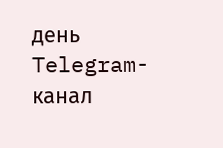день
Telegram-канал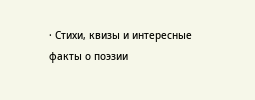· Стихи, квизы и интересные факты о поэзии